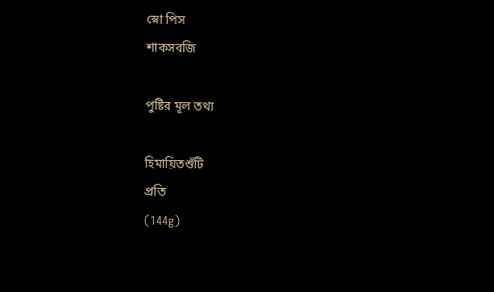স্নো পিস
শাকসবজি

পুষ্টির মূল তথ্য

হিমায়িতশুঁটি
প্রতি
(144g)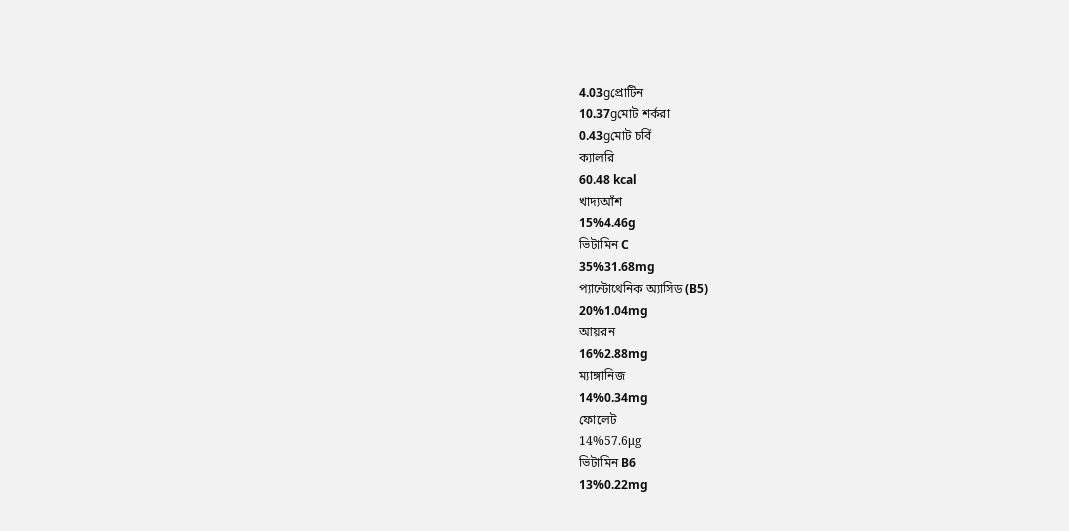4.03gপ্রোটিন
10.37gমোট শর্করা
0.43gমোট চর্বি
ক্যালরি
60.48 kcal
খাদ্যআঁশ
15%4.46g
ভিটামিন C
35%31.68mg
প্যান্টোথেনিক অ্যাসিড (B5)
20%1.04mg
আয়রন
16%2.88mg
ম্যাঙ্গানিজ
14%0.34mg
ফোলেট
14%57.6μg
ভিটামিন B6
13%0.22mg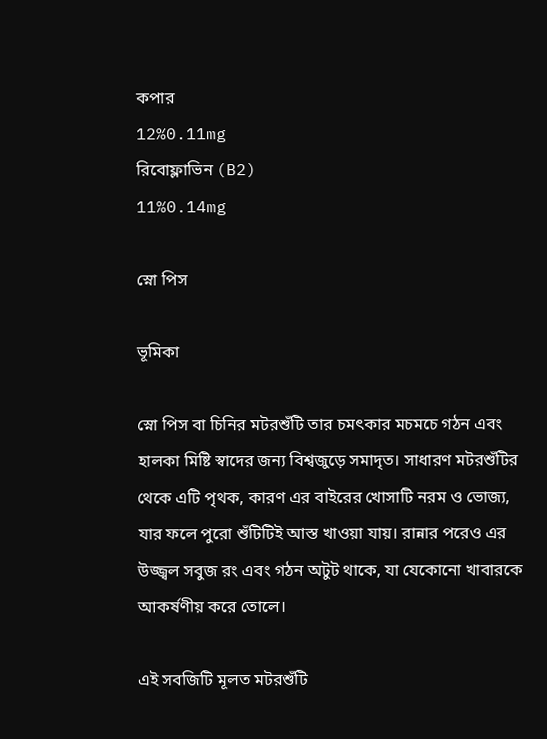কপার
12%0.11mg
রিবোফ্লাভিন (B2)
11%0.14mg

স্নো পিস

ভূমিকা

স্নো পিস বা চিনির মটরশুঁটি তার চমৎকার মচমচে গঠন এবং হালকা মিষ্টি স্বাদের জন্য বিশ্বজুড়ে সমাদৃত। সাধারণ মটরশুঁটির থেকে এটি পৃথক, কারণ এর বাইরের খোসাটি নরম ও ভোজ্য, যার ফলে পুরো শুঁটিটিই আস্ত খাওয়া যায়। রান্নার পরেও এর উজ্জ্বল সবুজ রং এবং গঠন অটুট থাকে, যা যেকোনো খাবারকে আকর্ষণীয় করে তোলে।

এই সবজিটি মূলত মটরশুঁটি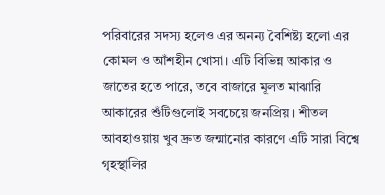পরিবারের সদস্য হলেও এর অনন্য বৈশিষ্ট্য হলো এর কোমল ও আঁশহীন খোসা। এটি বিভিন্ন আকার ও জাতের হতে পারে, তবে বাজারে মূলত মাঝারি আকারের শুঁটিগুলোই সবচেয়ে জনপ্রিয়। শীতল আবহাওয়ায় খুব দ্রুত জন্মানোর কারণে এটি সারা বিশ্বে গৃহস্থালির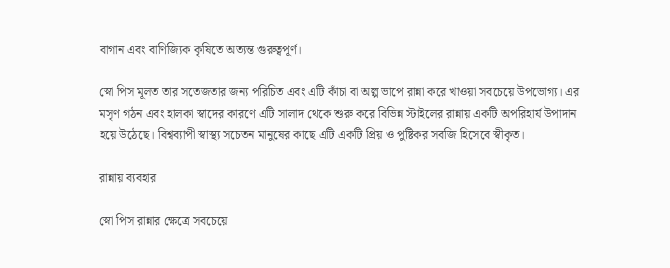বাগান এবং বাণিজ্যিক কৃষিতে অত্যন্ত গুরুত্বপূর্ণ।

স্নো পিস মূলত তার সতেজতার জন্য পরিচিত এবং এটি কাঁচা বা অল্প ভাপে রান্না করে খাওয়া সবচেয়ে উপভোগ্য। এর মসৃণ গঠন এবং হালকা স্বাদের কারণে এটি সালাদ থেকে শুরু করে বিভিন্ন স্টাইলের রান্নায় একটি অপরিহার্য উপাদান হয়ে উঠেছে। বিশ্বব্যাপী স্বাস্থ্য সচেতন মানুষের কাছে এটি একটি প্রিয় ও পুষ্টিকর সবজি হিসেবে স্বীকৃত।

রান্নায় ব্যবহার

স্নো পিস রান্নার ক্ষেত্রে সবচেয়ে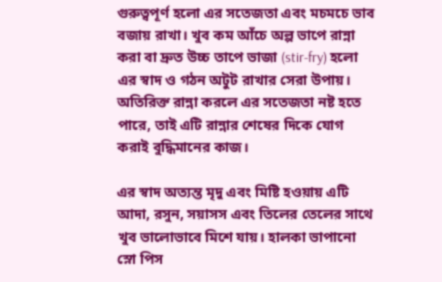গুরুত্বপূর্ণ হলো এর সতেজতা এবং মচমচে ভাব বজায় রাখা। খুব কম আঁচে অল্প ভাপে রান্না করা বা দ্রুত উচ্চ তাপে ভাজা (stir-fry) হলো এর স্বাদ ও গঠন অটুট রাখার সেরা উপায়। অতিরিক্ত রান্না করলে এর সতেজতা নষ্ট হতে পারে, তাই এটি রান্নার শেষের দিকে যোগ করাই বুদ্ধিমানের কাজ।

এর স্বাদ অত্যন্ত মৃদু এবং মিষ্টি হওয়ায় এটি আদা, রসুন, সয়াসস এবং তিলের তেলের সাথে খুব ভালোভাবে মিশে যায়। হালকা ভাপানো স্নো পিস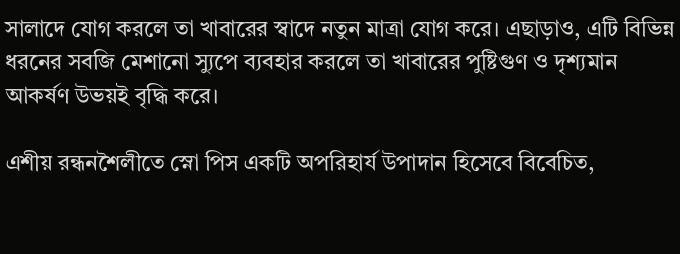সালাদে যোগ করলে তা খাবারের স্বাদে নতুন মাত্রা যোগ করে। এছাড়াও, এটি বিভিন্ন ধরনের সবজি মেশানো স্যুপে ব্যবহার করলে তা খাবারের পুষ্টিগুণ ও দৃশ্যমান আকর্ষণ উভয়ই বৃদ্ধি করে।

এশীয় রন্ধনশৈলীতে স্নো পিস একটি অপরিহার্য উপাদান হিসেবে বিবেচিত,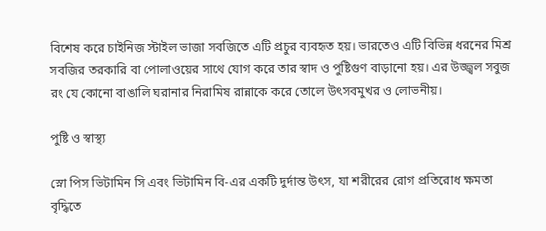বিশেষ করে চাইনিজ স্টাইল ভাজা সবজিতে এটি প্রচুর ব্যবহৃত হয়। ভারতেও এটি বিভিন্ন ধরনের মিশ্র সবজির তরকারি বা পোলাওয়ের সাথে যোগ করে তার স্বাদ ও পুষ্টিগুণ বাড়ানো হয়। এর উজ্জ্বল সবুজ রং যে কোনো বাঙালি ঘরানার নিরামিষ রান্নাকে করে তোলে উৎসবমুখর ও লোভনীয়।

পুষ্টি ও স্বাস্থ্য

স্নো পিস ভিটামিন সি এবং ভিটামিন বি-এর একটি দুর্দান্ত উৎস, যা শরীরের রোগ প্রতিরোধ ক্ষমতা বৃদ্ধিতে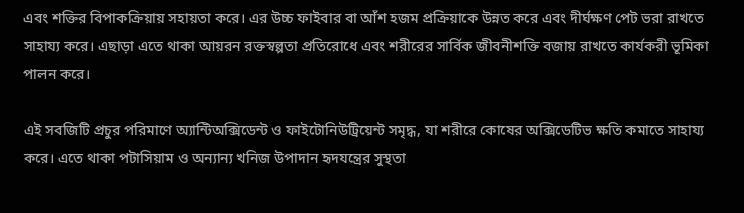এবং শক্তির বিপাকক্রিয়ায় সহায়তা করে। এর উচ্চ ফাইবার বা আঁশ হজম প্রক্রিয়াকে উন্নত করে এবং দীর্ঘক্ষণ পেট ভরা রাখতে সাহায্য করে। এছাড়া এতে থাকা আয়রন রক্তস্বল্পতা প্রতিরোধে এবং শরীরের সার্বিক জীবনীশক্তি বজায় রাখতে কার্যকরী ভূমিকা পালন করে।

এই সবজিটি প্রচুর পরিমাণে অ্যান্টিঅক্সিডেন্ট ও ফাইটোনিউট্রিয়েন্ট সমৃদ্ধ, যা শরীরে কোষের অক্সিডেটিভ ক্ষতি কমাতে সাহায্য করে। এতে থাকা পটাসিয়াম ও অন্যান্য খনিজ উপাদান হৃদযন্ত্রের সুস্থতা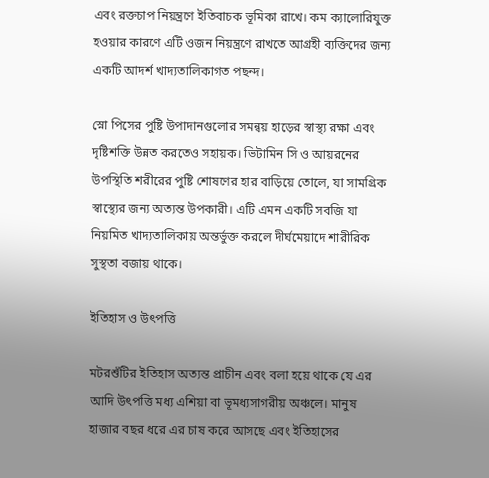এবং রক্তচাপ নিয়ন্ত্রণে ইতিবাচক ভূমিকা রাখে। কম ক্যালোরিযুক্ত হওয়ার কারণে এটি ওজন নিয়ন্ত্রণে রাখতে আগ্রহী ব্যক্তিদের জন্য একটি আদর্শ খাদ্যতালিকাগত পছন্দ।

স্নো পিসের পুষ্টি উপাদানগুলোর সমন্বয় হাড়ের স্বাস্থ্য রক্ষা এবং দৃষ্টিশক্তি উন্নত করতেও সহায়ক। ভিটামিন সি ও আয়রনের উপস্থিতি শরীরের পুষ্টি শোষণের হার বাড়িয়ে তোলে, যা সামগ্রিক স্বাস্থ্যের জন্য অত্যন্ত উপকারী। এটি এমন একটি সবজি যা নিয়মিত খাদ্যতালিকায় অন্তর্ভুক্ত করলে দীর্ঘমেয়াদে শারীরিক সুস্থতা বজায় থাকে।

ইতিহাস ও উৎপত্তি

মটরশুঁটির ইতিহাস অত্যন্ত প্রাচীন এবং বলা হয়ে থাকে যে এর আদি উৎপত্তি মধ্য এশিয়া বা ভূমধ্যসাগরীয় অঞ্চলে। মানুষ হাজার বছর ধরে এর চাষ করে আসছে এবং ইতিহাসের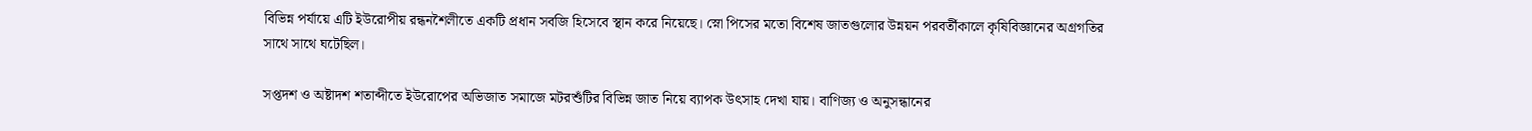বিভিন্ন পর্যায়ে এটি ইউরোপীয় রন্ধনশৈলীতে একটি প্রধান সবজি হিসেবে স্থান করে নিয়েছে। স্নো পিসের মতো বিশেষ জাতগুলোর উন্নয়ন পরবর্তীকালে কৃষিবিজ্ঞানের অগ্রগতির সাথে সাথে ঘটেছিল।

সপ্তদশ ও অষ্টাদশ শতাব্দীতে ইউরোপের অভিজাত সমাজে মটরশুঁটির বিভিন্ন জাত নিয়ে ব্যাপক উৎসাহ দেখা যায়। বাণিজ্য ও অনুসন্ধানের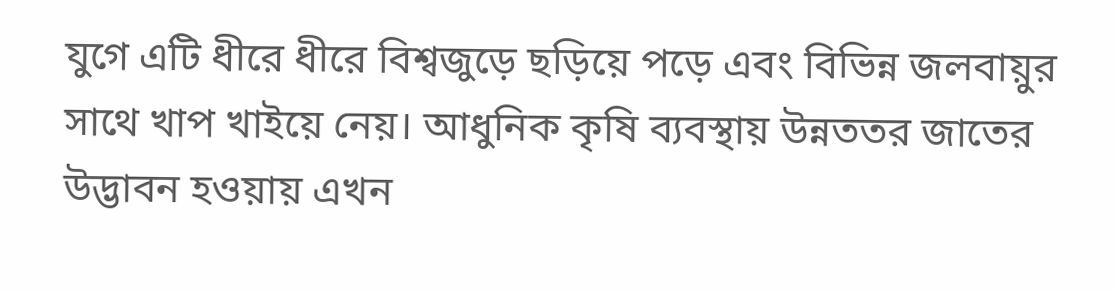যুগে এটি ধীরে ধীরে বিশ্বজুড়ে ছড়িয়ে পড়ে এবং বিভিন্ন জলবায়ুর সাথে খাপ খাইয়ে নেয়। আধুনিক কৃষি ব্যবস্থায় উন্নততর জাতের উদ্ভাবন হওয়ায় এখন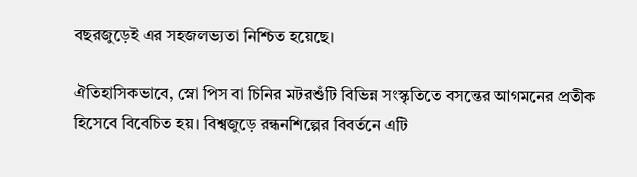বছরজুড়েই এর সহজলভ্যতা নিশ্চিত হয়েছে।

ঐতিহাসিকভাবে, স্নো পিস বা চিনির মটরশুঁটি বিভিন্ন সংস্কৃতিতে বসন্তের আগমনের প্রতীক হিসেবে বিবেচিত হয়। বিশ্বজুড়ে রন্ধনশিল্পের বিবর্তনে এটি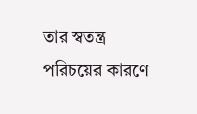তার স্বতন্ত্র পরিচয়ের কারণে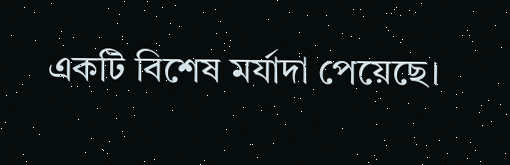একটি বিশেষ মর্যাদা পেয়েছে।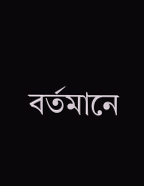বর্তমানে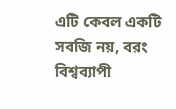এটি কেবল একটি সবজি নয়, বরং বিশ্বব্যাপী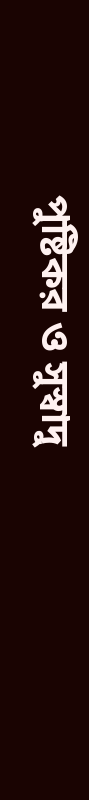পুষ্টিকর ও সুস্বাদু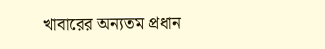খাবারের অন্যতম প্রধান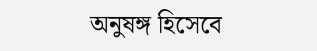অনুষঙ্গ হিসেবে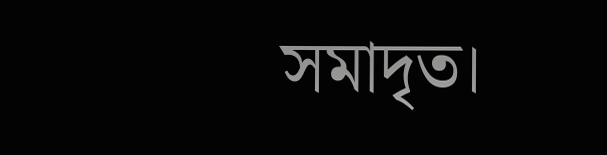সমাদৃত।